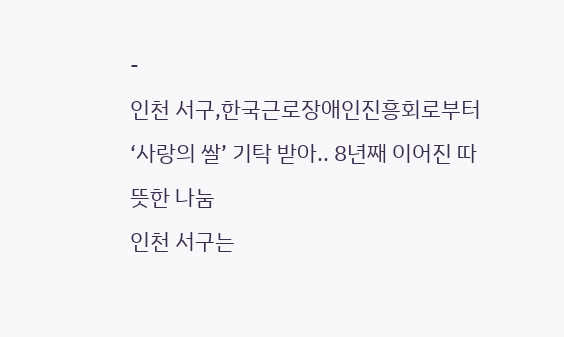-
인천 서구,한국근로장애인진흥회로부터 ‘사랑의 쌀’ 기탁 받아.. 8년째 이어진 따뜻한 나눔
인천 서구는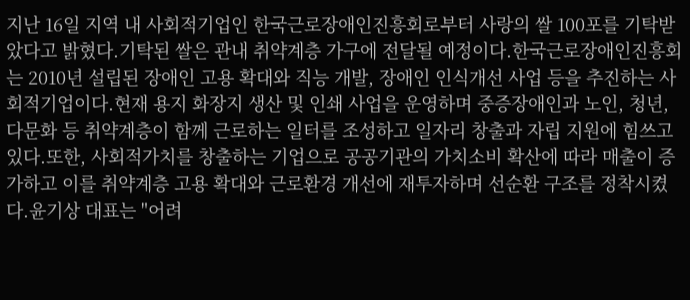지난 16일 지역 내 사회적기업인 한국근로장애인진흥회로부터 사랑의 쌀 100포를 기탁받았다고 밝혔다.기탁된 쌀은 관내 취약계층 가구에 전달될 예정이다.한국근로장애인진흥회는 2010년 설립된 장애인 고용 확대와 직능 개발, 장애인 인식개선 사업 등을 추진하는 사회적기업이다.현재 용지 화장지 생산 및 인쇄 사업을 운영하며 중증장애인과 노인, 청년, 다문화 등 취약계층이 함께 근로하는 일터를 조성하고 일자리 창출과 자립 지원에 힘쓰고 있다.또한, 사회적가치를 창출하는 기업으로 공공기관의 가치소비 확산에 따라 매출이 증가하고 이를 취약계층 고용 확대와 근로환경 개선에 재투자하며 선순환 구조를 정착시켰다.윤기상 대표는 "어려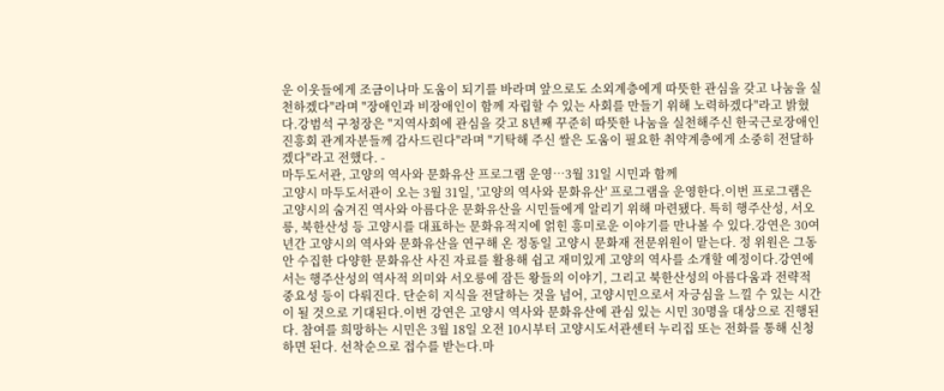운 이웃들에게 조금이나마 도움이 되기를 바라며 앞으로도 소외계층에게 따뜻한 관심을 갖고 나눔을 실천하겠다"라며 "장애인과 비장애인이 함께 자립할 수 있는 사회를 만들기 위해 노력하겠다"라고 밝혔다.강범석 구청장은 "지역사회에 관심을 갖고 8년째 꾸준히 따뜻한 나눔을 실천해주신 한국근로장애인진흥회 관계자분들께 감사드린다"라며 "기탁해 주신 쌀은 도움이 필요한 취약계층에게 소중히 전달하겠다"라고 전했다. -
마두도서관, 고양의 역사와 문화유산 프로그램 운영…3월 31일 시민과 함께
고양시 마두도서관이 오는 3월 31일, '고양의 역사와 문화유산' 프로그램을 운영한다.이번 프로그램은 고양시의 숨겨진 역사와 아름다운 문화유산을 시민들에게 알리기 위해 마련됐다. 특히 행주산성, 서오릉, 북한산성 등 고양시를 대표하는 문화유적지에 얽힌 흥미로운 이야기를 만나볼 수 있다.강연은 30여 년간 고양시의 역사와 문화유산을 연구해 온 정동일 고양시 문화재 전문위원이 맡는다. 정 위원은 그동안 수집한 다양한 문화유산 사진 자료를 활용해 쉽고 재미있게 고양의 역사를 소개할 예정이다.강연에서는 행주산성의 역사적 의미와 서오릉에 잠든 왕들의 이야기, 그리고 북한산성의 아름다움과 전략적 중요성 등이 다뤄진다. 단순히 지식을 전달하는 것을 넘어, 고양시민으로서 자긍심을 느낄 수 있는 시간이 될 것으로 기대된다.이번 강연은 고양시 역사와 문화유산에 관심 있는 시민 30명을 대상으로 진행된다. 참여를 희망하는 시민은 3월 18일 오전 10시부터 고양시도서관센터 누리집 또는 전화를 통해 신청하면 된다. 선착순으로 접수를 받는다.마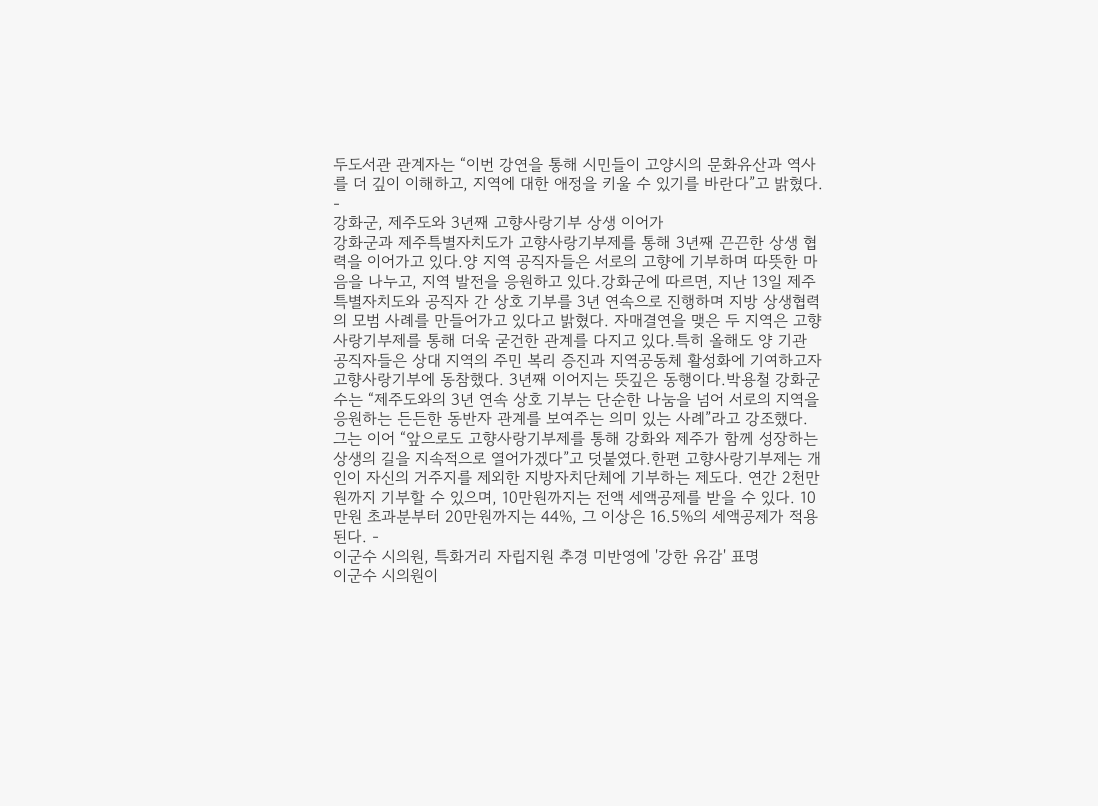두도서관 관계자는 “이번 강연을 통해 시민들이 고양시의 문화유산과 역사를 더 깊이 이해하고, 지역에 대한 애정을 키울 수 있기를 바란다”고 밝혔다. -
강화군, 제주도와 3년째 고향사랑기부 상생 이어가
강화군과 제주특별자치도가 고향사랑기부제를 통해 3년째 끈끈한 상생 협력을 이어가고 있다.양 지역 공직자들은 서로의 고향에 기부하며 따뜻한 마음을 나누고, 지역 발전을 응원하고 있다.강화군에 따르면, 지난 13일 제주특별자치도와 공직자 간 상호 기부를 3년 연속으로 진행하며 지방 상생협력의 모범 사례를 만들어가고 있다고 밝혔다. 자매결연을 맺은 두 지역은 고향사랑기부제를 통해 더욱 굳건한 관계를 다지고 있다.특히 올해도 양 기관 공직자들은 상대 지역의 주민 복리 증진과 지역공동체 활성화에 기여하고자 고향사랑기부에 동참했다. 3년째 이어지는 뜻깊은 동행이다.박용철 강화군수는 “제주도와의 3년 연속 상호 기부는 단순한 나눔을 넘어 서로의 지역을 응원하는 든든한 동반자 관계를 보여주는 의미 있는 사례”라고 강조했다. 그는 이어 “앞으로도 고향사랑기부제를 통해 강화와 제주가 함께 성장하는 상생의 길을 지속적으로 열어가겠다”고 덧붙였다.한편 고향사랑기부제는 개인이 자신의 거주지를 제외한 지방자치단체에 기부하는 제도다. 연간 2천만원까지 기부할 수 있으며, 10만원까지는 전액 세액공제를 받을 수 있다. 10만원 초과분부터 20만원까지는 44%, 그 이상은 16.5%의 세액공제가 적용된다. -
이군수 시의원, 특화거리 자립지원 추경 미반영에 '강한 유감' 표명
이군수 시의원이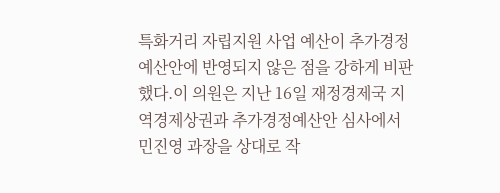특화거리 자립지원 사업 예산이 추가경정예산안에 반영되지 않은 점을 강하게 비판했다.이 의원은 지난 16일 재정경제국 지역경제상권과 추가경정예산안 심사에서 민진영 과장을 상대로 작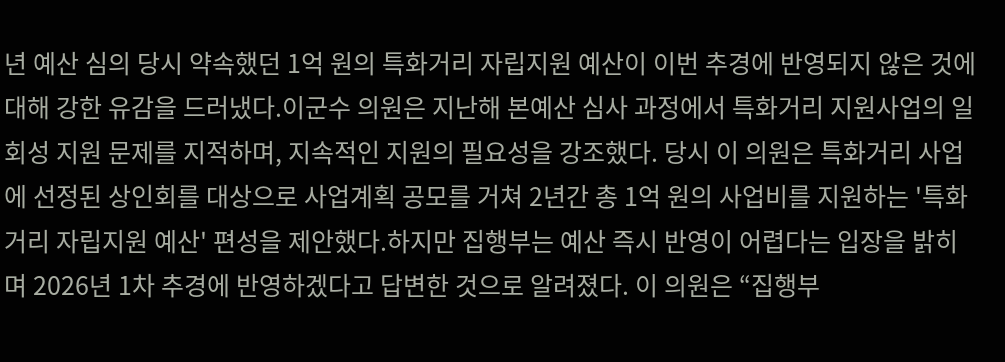년 예산 심의 당시 약속했던 1억 원의 특화거리 자립지원 예산이 이번 추경에 반영되지 않은 것에 대해 강한 유감을 드러냈다.이군수 의원은 지난해 본예산 심사 과정에서 특화거리 지원사업의 일회성 지원 문제를 지적하며, 지속적인 지원의 필요성을 강조했다. 당시 이 의원은 특화거리 사업에 선정된 상인회를 대상으로 사업계획 공모를 거쳐 2년간 총 1억 원의 사업비를 지원하는 '특화거리 자립지원 예산' 편성을 제안했다.하지만 집행부는 예산 즉시 반영이 어렵다는 입장을 밝히며 2026년 1차 추경에 반영하겠다고 답변한 것으로 알려졌다. 이 의원은 “집행부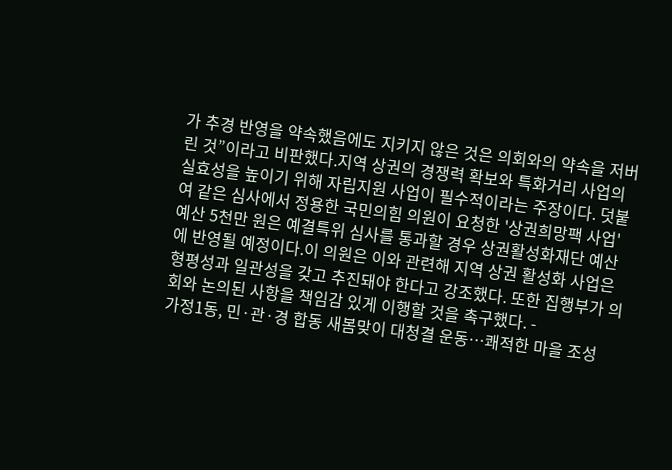가 추경 반영을 약속했음에도 지키지 않은 것은 의회와의 약속을 저버린 것”이라고 비판했다.지역 상권의 경쟁력 확보와 특화거리 사업의 실효성을 높이기 위해 자립지원 사업이 필수적이라는 주장이다. 덧붙여 같은 심사에서 정용한 국민의힘 의원이 요청한 '상권희망팩 사업' 예산 5천만 원은 예결특위 심사를 통과할 경우 상권활성화재단 예산에 반영될 예정이다.이 의원은 이와 관련해 지역 상권 활성화 사업은 형평성과 일관성을 갖고 추진돼야 한다고 강조했다. 또한 집행부가 의회와 논의된 사항을 책임감 있게 이행할 것을 촉구했다. -
가정1동, 민·관·경 합동 새봄맞이 대청결 운동…쾌적한 마을 조성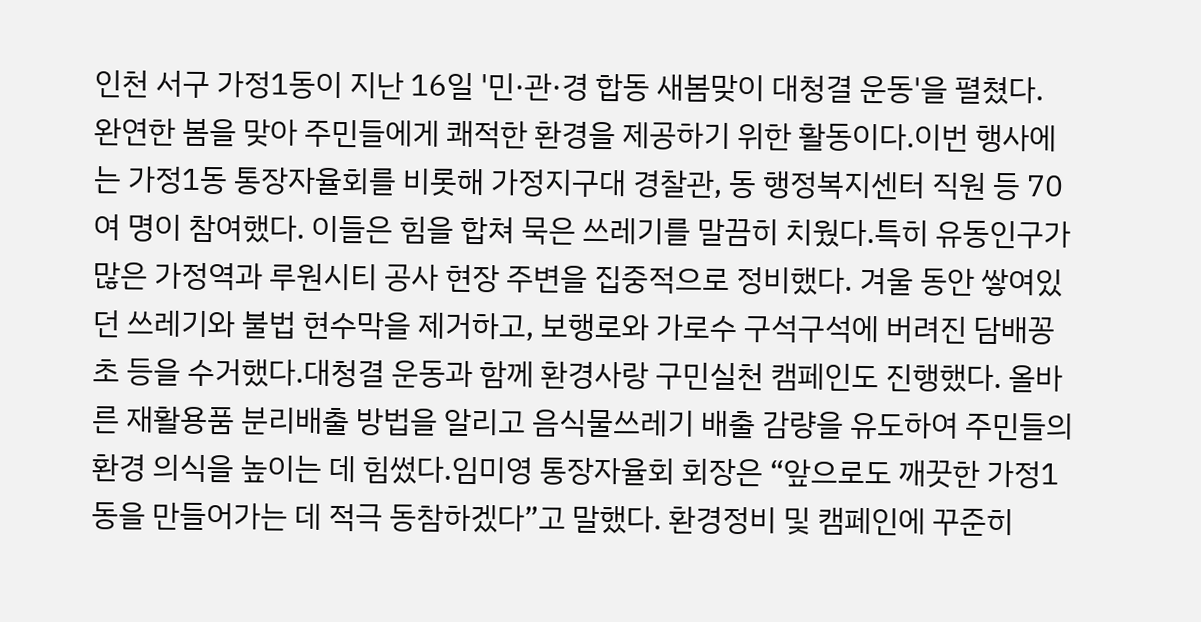인천 서구 가정1동이 지난 16일 '민·관·경 합동 새봄맞이 대청결 운동'을 펼쳤다. 완연한 봄을 맞아 주민들에게 쾌적한 환경을 제공하기 위한 활동이다.이번 행사에는 가정1동 통장자율회를 비롯해 가정지구대 경찰관, 동 행정복지센터 직원 등 70여 명이 참여했다. 이들은 힘을 합쳐 묵은 쓰레기를 말끔히 치웠다.특히 유동인구가 많은 가정역과 루원시티 공사 현장 주변을 집중적으로 정비했다. 겨울 동안 쌓여있던 쓰레기와 불법 현수막을 제거하고, 보행로와 가로수 구석구석에 버려진 담배꽁초 등을 수거했다.대청결 운동과 함께 환경사랑 구민실천 캠페인도 진행했다. 올바른 재활용품 분리배출 방법을 알리고 음식물쓰레기 배출 감량을 유도하여 주민들의 환경 의식을 높이는 데 힘썼다.임미영 통장자율회 회장은 “앞으로도 깨끗한 가정1동을 만들어가는 데 적극 동참하겠다”고 말했다. 환경정비 및 캠페인에 꾸준히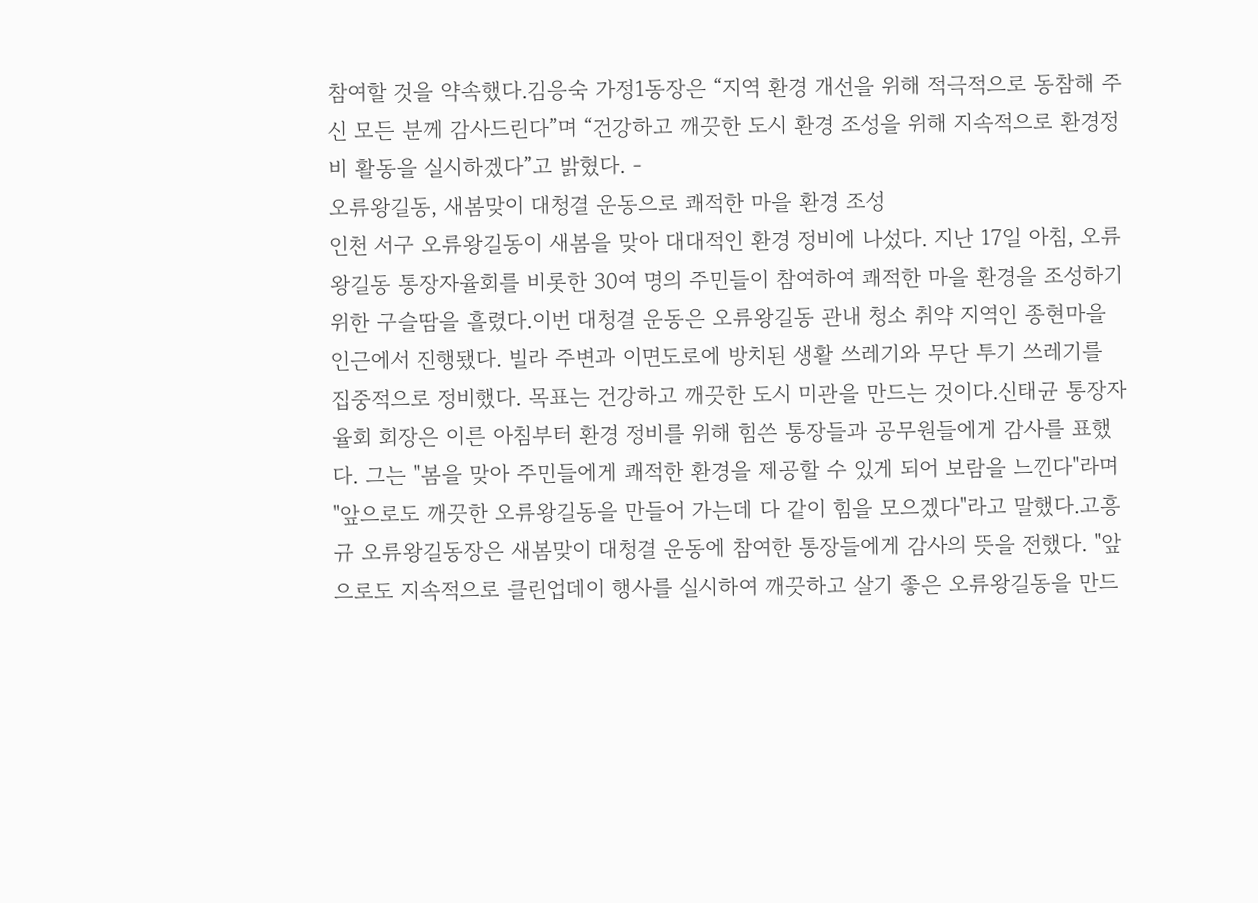참여할 것을 약속했다.김응숙 가정1동장은 “지역 환경 개선을 위해 적극적으로 동참해 주신 모든 분께 감사드린다”며 “건강하고 깨끗한 도시 환경 조성을 위해 지속적으로 환경정비 활동을 실시하겠다”고 밝혔다. -
오류왕길동, 새봄맞이 대청결 운동으로 쾌적한 마을 환경 조성
인천 서구 오류왕길동이 새봄을 맞아 대대적인 환경 정비에 나섰다. 지난 17일 아침, 오류왕길동 통장자율회를 비롯한 30여 명의 주민들이 참여하여 쾌적한 마을 환경을 조성하기 위한 구슬땀을 흘렸다.이번 대청결 운동은 오류왕길동 관내 청소 취약 지역인 종현마을 인근에서 진행됐다. 빌라 주변과 이면도로에 방치된 생활 쓰레기와 무단 투기 쓰레기를 집중적으로 정비했다. 목표는 건강하고 깨끗한 도시 미관을 만드는 것이다.신태균 통장자율회 회장은 이른 아침부터 환경 정비를 위해 힘쓴 통장들과 공무원들에게 감사를 표했다. 그는 "봄을 맞아 주민들에게 쾌적한 환경을 제공할 수 있게 되어 보람을 느낀다"라며 "앞으로도 깨끗한 오류왕길동을 만들어 가는데 다 같이 힘을 모으겠다"라고 말했다.고흥규 오류왕길동장은 새봄맞이 대청결 운동에 참여한 통장들에게 감사의 뜻을 전했다. "앞으로도 지속적으로 클린업데이 행사를 실시하여 깨끗하고 살기 좋은 오류왕길동을 만드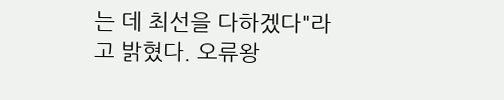는 데 최선을 다하겠다"라고 밝혔다. 오류왕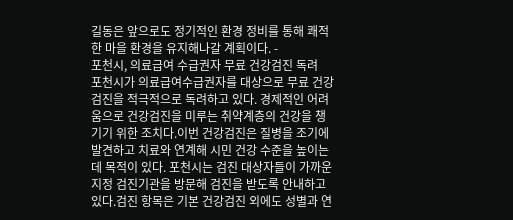길동은 앞으로도 정기적인 환경 정비를 통해 쾌적한 마을 환경을 유지해나갈 계획이다. -
포천시, 의료급여 수급권자 무료 건강검진 독려
포천시가 의료급여수급권자를 대상으로 무료 건강검진을 적극적으로 독려하고 있다. 경제적인 어려움으로 건강검진을 미루는 취약계층의 건강을 챙기기 위한 조치다.이번 건강검진은 질병을 조기에 발견하고 치료와 연계해 시민 건강 수준을 높이는 데 목적이 있다. 포천시는 검진 대상자들이 가까운 지정 검진기관을 방문해 검진을 받도록 안내하고 있다.검진 항목은 기본 건강검진 외에도 성별과 연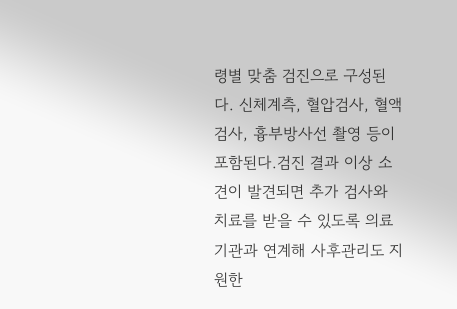령별 맞춤 검진으로 구성된다. 신체계측, 혈압검사, 혈액검사, 흉부방사선 촬영 등이 포함된다.검진 결과 이상 소견이 발견되면 추가 검사와 치료를 받을 수 있도록 의료기관과 연계해 사후관리도 지원한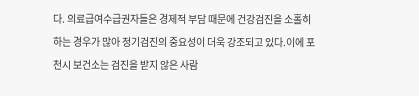다. 의료급여수급권자들은 경제적 부담 때문에 건강검진을 소홀히 하는 경우가 많아 정기검진의 중요성이 더욱 강조되고 있다.이에 포천시 보건소는 검진을 받지 않은 사람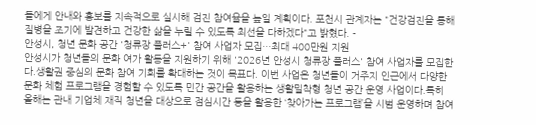들에게 안내와 홍보를 지속적으로 실시해 검진 참여율을 높일 계획이다. 포천시 관계자는 "건강검진을 통해 질병을 조기에 발견하고 건강한 삶을 누릴 수 있도록 최선을 다하겠다"고 밝혔다. -
안성시, 청년 문화 공간 '청류장 플러스+' 참여 사업자 모집…최대 400만원 지원
안성시가 청년들의 문화 여가 활동을 지원하기 위해 '2026년 안성시 청류장 플러스' 참여 사업자를 모집한다.생활권 중심의 문화 참여 기회를 확대하는 것이 목표다. 이번 사업은 청년들이 거주지 인근에서 다양한 문화 체험 프로그램을 경험할 수 있도록 민간 공간을 활용하는 생활밀착형 청년 공간 운영 사업이다.특히 올해는 관내 기업체 재직 청년을 대상으로 점심시간 등을 활용한 ‘찾아가는 프로그램’을 시범 운영하며 참여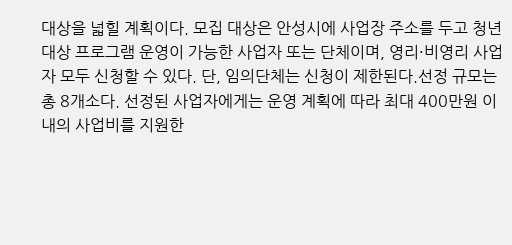대상을 넓힐 계획이다. 모집 대상은 안성시에 사업장 주소를 두고 청년 대상 프로그램 운영이 가능한 사업자 또는 단체이며, 영리·비영리 사업자 모두 신청할 수 있다. 단, 임의단체는 신청이 제한된다.선정 규모는 총 8개소다. 선정된 사업자에게는 운영 계획에 따라 최대 400만원 이내의 사업비를 지원한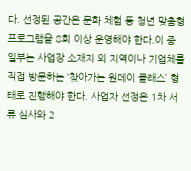다. 선정된 공간은 문화 체험 등 청년 맞춤형 프로그램을 8회 이상 운영해야 한다.이 중 일부는 사업장 소재지 외 지역이나 기업체를 직접 방문하는 ‘찾아가는 원데이 클래스’ 형태로 진행해야 한다. 사업자 선정은 1차 서류 심사와 2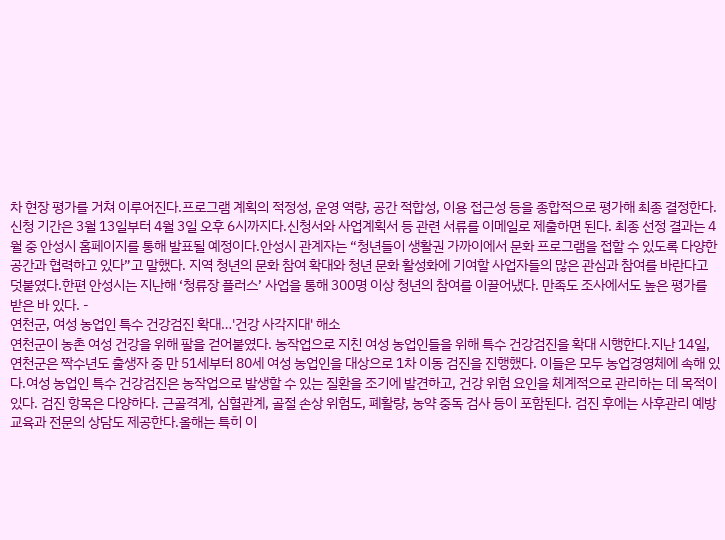차 현장 평가를 거쳐 이루어진다.프로그램 계획의 적정성, 운영 역량, 공간 적합성, 이용 접근성 등을 종합적으로 평가해 최종 결정한다. 신청 기간은 3월 13일부터 4월 3일 오후 6시까지다.신청서와 사업계획서 등 관련 서류를 이메일로 제출하면 된다. 최종 선정 결과는 4월 중 안성시 홈페이지를 통해 발표될 예정이다.안성시 관계자는 “청년들이 생활권 가까이에서 문화 프로그램을 접할 수 있도록 다양한 공간과 협력하고 있다”고 말했다. 지역 청년의 문화 참여 확대와 청년 문화 활성화에 기여할 사업자들의 많은 관심과 참여를 바란다고 덧붙였다.한편 안성시는 지난해 ‘청류장 플러스’ 사업을 통해 300명 이상 청년의 참여를 이끌어냈다. 만족도 조사에서도 높은 평가를 받은 바 있다. -
연천군, 여성 농업인 특수 건강검진 확대…'건강 사각지대' 해소
연천군이 농촌 여성 건강을 위해 팔을 걷어붙였다. 농작업으로 지친 여성 농업인들을 위해 특수 건강검진을 확대 시행한다.지난 14일, 연천군은 짝수년도 출생자 중 만 51세부터 80세 여성 농업인을 대상으로 1차 이동 검진을 진행했다. 이들은 모두 농업경영체에 속해 있다.여성 농업인 특수 건강검진은 농작업으로 발생할 수 있는 질환을 조기에 발견하고, 건강 위험 요인을 체계적으로 관리하는 데 목적이 있다. 검진 항목은 다양하다. 근골격계, 심혈관계, 골절 손상 위험도, 폐활량, 농약 중독 검사 등이 포함된다. 검진 후에는 사후관리 예방 교육과 전문의 상담도 제공한다.올해는 특히 이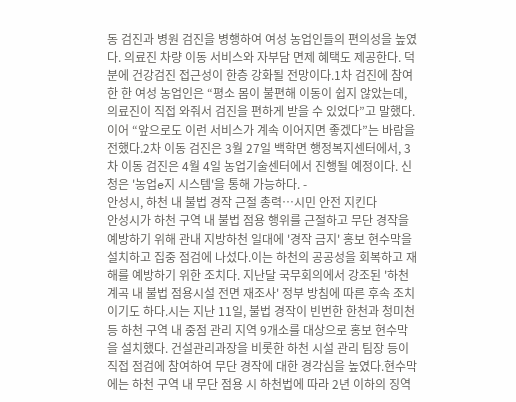동 검진과 병원 검진을 병행하여 여성 농업인들의 편의성을 높였다. 의료진 차량 이동 서비스와 자부담 면제 혜택도 제공한다. 덕분에 건강검진 접근성이 한층 강화될 전망이다.1차 검진에 참여한 한 여성 농업인은 “평소 몸이 불편해 이동이 쉽지 않았는데, 의료진이 직접 와줘서 검진을 편하게 받을 수 있었다”고 말했다. 이어 “앞으로도 이런 서비스가 계속 이어지면 좋겠다”는 바람을 전했다.2차 이동 검진은 3월 27일 백학면 행정복지센터에서, 3차 이동 검진은 4월 4일 농업기술센터에서 진행될 예정이다. 신청은 '농업e지 시스템'을 통해 가능하다. -
안성시, 하천 내 불법 경작 근절 총력…시민 안전 지킨다
안성시가 하천 구역 내 불법 점용 행위를 근절하고 무단 경작을 예방하기 위해 관내 지방하천 일대에 '경작 금지' 홍보 현수막을 설치하고 집중 점검에 나섰다.이는 하천의 공공성을 회복하고 재해를 예방하기 위한 조치다. 지난달 국무회의에서 강조된 '하천 계곡 내 불법 점용시설 전면 재조사' 정부 방침에 따른 후속 조치이기도 하다.시는 지난 11일, 불법 경작이 빈번한 한천과 청미천 등 하천 구역 내 중점 관리 지역 9개소를 대상으로 홍보 현수막을 설치했다. 건설관리과장을 비롯한 하천 시설 관리 팀장 등이 직접 점검에 참여하여 무단 경작에 대한 경각심을 높였다.현수막에는 하천 구역 내 무단 점용 시 하천법에 따라 2년 이하의 징역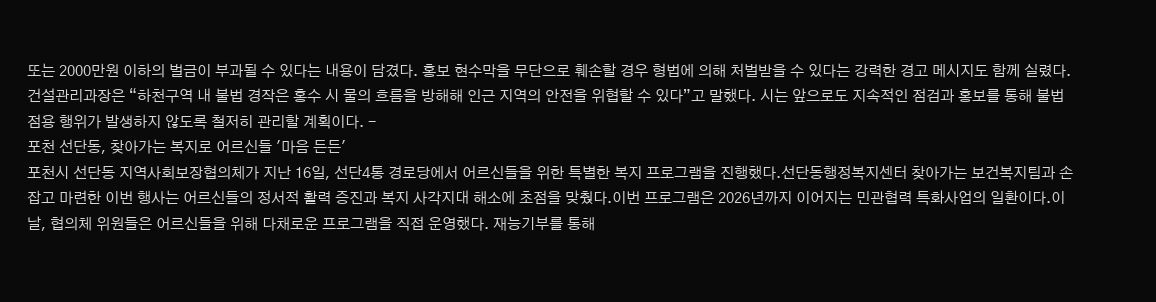또는 2000만원 이하의 벌금이 부과될 수 있다는 내용이 담겼다. 홍보 현수막을 무단으로 훼손할 경우 형법에 의해 처벌받을 수 있다는 강력한 경고 메시지도 함께 실렸다.건설관리과장은 “하천구역 내 불법 경작은 홍수 시 물의 흐름을 방해해 인근 지역의 안전을 위협할 수 있다”고 말했다. 시는 앞으로도 지속적인 점검과 홍보를 통해 불법 점용 행위가 발생하지 않도록 철저히 관리할 계획이다. -
포천 선단동, 찾아가는 복지로 어르신들 '마음 든든'
포천시 선단동 지역사회보장협의체가 지난 16일, 선단4통 경로당에서 어르신들을 위한 특별한 복지 프로그램을 진행했다.선단동행정복지센터 찾아가는 보건복지팀과 손잡고 마련한 이번 행사는 어르신들의 정서적 활력 증진과 복지 사각지대 해소에 초점을 맞췄다.이번 프로그램은 2026년까지 이어지는 민관협력 특화사업의 일환이다.이날, 협의체 위원들은 어르신들을 위해 다채로운 프로그램을 직접 운영했다. 재능기부를 통해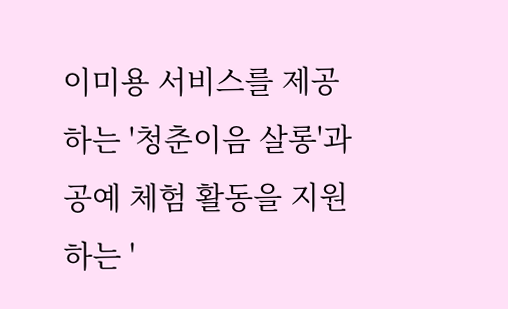이미용 서비스를 제공하는 '청춘이음 살롱'과 공예 체험 활동을 지원하는 '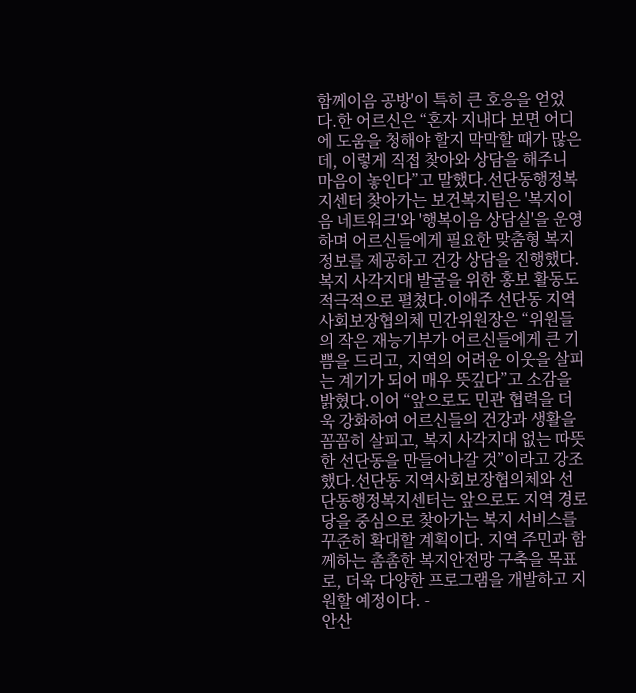함께이음 공방'이 특히 큰 호응을 얻었다.한 어르신은 “혼자 지내다 보면 어디에 도움을 청해야 할지 막막할 때가 많은데, 이렇게 직접 찾아와 상담을 해주니 마음이 놓인다”고 말했다.선단동행정복지센터 찾아가는 보건복지팀은 '복지이음 네트워크'와 '행복이음 상담실'을 운영하며 어르신들에게 필요한 맞춤형 복지 정보를 제공하고 건강 상담을 진행했다. 복지 사각지대 발굴을 위한 홍보 활동도 적극적으로 펼쳤다.이애주 선단동 지역사회보장협의체 민간위원장은 “위원들의 작은 재능기부가 어르신들에게 큰 기쁨을 드리고, 지역의 어려운 이웃을 살피는 계기가 되어 매우 뜻깊다”고 소감을 밝혔다.이어 “앞으로도 민관 협력을 더욱 강화하여 어르신들의 건강과 생활을 꼼꼼히 살피고, 복지 사각지대 없는 따뜻한 선단동을 만들어나갈 것”이라고 강조했다.선단동 지역사회보장협의체와 선단동행정복지센터는 앞으로도 지역 경로당을 중심으로 찾아가는 복지 서비스를 꾸준히 확대할 계획이다. 지역 주민과 함께하는 촘촘한 복지안전망 구축을 목표로, 더욱 다양한 프로그램을 개발하고 지원할 예정이다. -
안산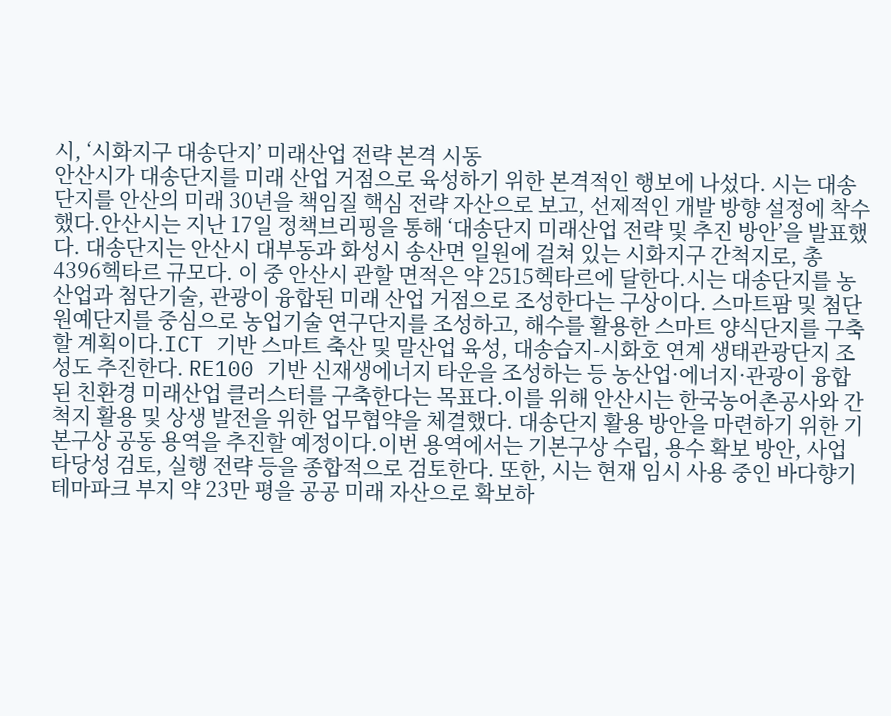시, ‘시화지구 대송단지’ 미래산업 전략 본격 시동
안산시가 대송단지를 미래 산업 거점으로 육성하기 위한 본격적인 행보에 나섰다. 시는 대송단지를 안산의 미래 30년을 책임질 핵심 전략 자산으로 보고, 선제적인 개발 방향 설정에 착수했다.안산시는 지난 17일 정책브리핑을 통해 ‘대송단지 미래산업 전략 및 추진 방안’을 발표했다. 대송단지는 안산시 대부동과 화성시 송산면 일원에 걸쳐 있는 시화지구 간척지로, 총 4396헥타르 규모다. 이 중 안산시 관할 면적은 약 2515헥타르에 달한다.시는 대송단지를 농산업과 첨단기술, 관광이 융합된 미래 산업 거점으로 조성한다는 구상이다. 스마트팜 및 첨단 원예단지를 중심으로 농업기술 연구단지를 조성하고, 해수를 활용한 스마트 양식단지를 구축할 계획이다.ICT 기반 스마트 축산 및 말산업 육성, 대송습지-시화호 연계 생태관광단지 조성도 추진한다. RE100 기반 신재생에너지 타운을 조성하는 등 농산업·에너지·관광이 융합된 친환경 미래산업 클러스터를 구축한다는 목표다.이를 위해 안산시는 한국농어촌공사와 간척지 활용 및 상생 발전을 위한 업무협약을 체결했다. 대송단지 활용 방안을 마련하기 위한 기본구상 공동 용역을 추진할 예정이다.이번 용역에서는 기본구상 수립, 용수 확보 방안, 사업 타당성 검토, 실행 전략 등을 종합적으로 검토한다. 또한, 시는 현재 임시 사용 중인 바다향기테마파크 부지 약 23만 평을 공공 미래 자산으로 확보하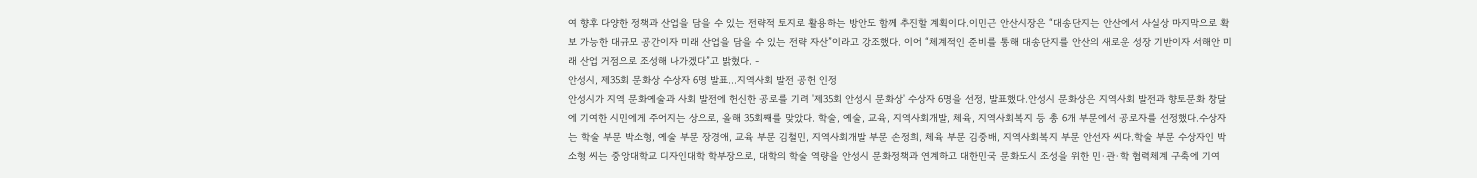여 향후 다양한 정책과 산업을 담을 수 있는 전략적 토지로 활용하는 방안도 함께 추진할 계획이다.이민근 안산시장은 “대송단지는 안산에서 사실상 마지막으로 확보 가능한 대규모 공간이자 미래 산업을 담을 수 있는 전략 자산”이라고 강조했다. 이어 “체계적인 준비를 통해 대송단지를 안산의 새로운 성장 기반이자 서해안 미래 산업 거점으로 조성해 나가겠다”고 밝혔다. -
안성시, 제35회 문화상 수상자 6명 발표…지역사회 발전 공헌 인정
안성시가 지역 문화예술과 사회 발전에 헌신한 공로를 기려 '제35회 안성시 문화상' 수상자 6명을 선정, 발표했다.안성시 문화상은 지역사회 발전과 향토문화 창달에 기여한 시민에게 주어지는 상으로, 올해 35회째를 맞았다. 학술, 예술, 교육, 지역사회개발, 체육, 지역사회복지 등 총 6개 부문에서 공로자를 선정했다.수상자는 학술 부문 박소형, 예술 부문 장경애, 교육 부문 김철민, 지역사회개발 부문 손정희, 체육 부문 김중배, 지역사회복지 부문 안선자 씨다.학술 부문 수상자인 박소형 씨는 중앙대학교 디자인대학 학부장으로, 대학의 학술 역량을 안성시 문화정책과 연계하고 대한민국 문화도시 조성을 위한 민·관·학 협력체계 구축에 기여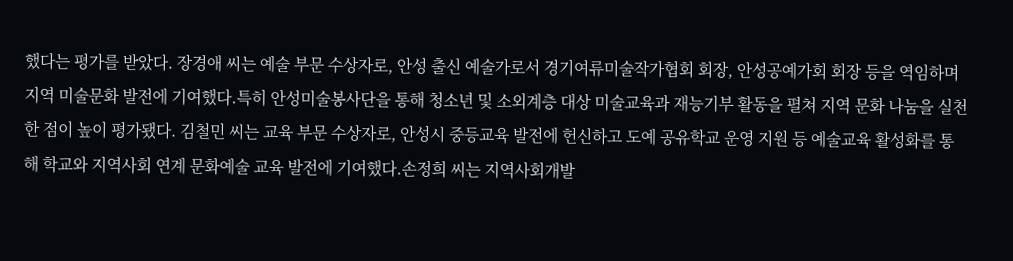했다는 평가를 받았다. 장경애 씨는 예술 부문 수상자로, 안성 출신 예술가로서 경기여류미술작가협회 회장, 안성공예가회 회장 등을 역임하며 지역 미술문화 발전에 기여했다.특히 안성미술봉사단을 통해 청소년 및 소외계층 대상 미술교육과 재능기부 활동을 펼쳐 지역 문화 나눔을 실천한 점이 높이 평가됐다. 김철민 씨는 교육 부문 수상자로, 안성시 중등교육 발전에 헌신하고 도예 공유학교 운영 지원 등 예술교육 활성화를 통해 학교와 지역사회 연계 문화예술 교육 발전에 기여했다.손정희 씨는 지역사회개발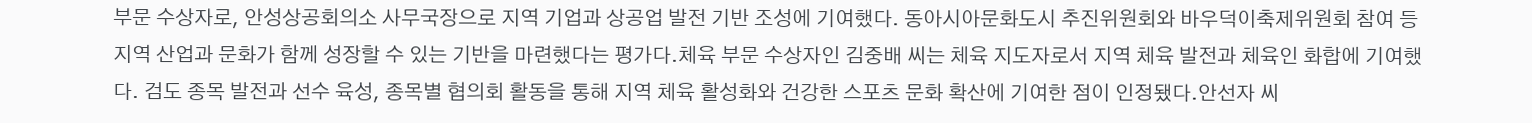부문 수상자로, 안성상공회의소 사무국장으로 지역 기업과 상공업 발전 기반 조성에 기여했다. 동아시아문화도시 추진위원회와 바우덕이축제위원회 참여 등 지역 산업과 문화가 함께 성장할 수 있는 기반을 마련했다는 평가다.체육 부문 수상자인 김중배 씨는 체육 지도자로서 지역 체육 발전과 체육인 화합에 기여했다. 검도 종목 발전과 선수 육성, 종목별 협의회 활동을 통해 지역 체육 활성화와 건강한 스포츠 문화 확산에 기여한 점이 인정됐다.안선자 씨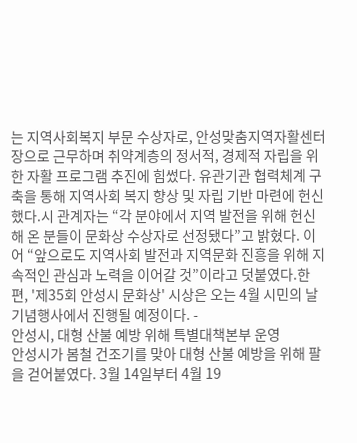는 지역사회복지 부문 수상자로, 안성맞춤지역자활센터장으로 근무하며 취약계층의 정서적, 경제적 자립을 위한 자활 프로그램 추진에 힘썼다. 유관기관 협력체계 구축을 통해 지역사회 복지 향상 및 자립 기반 마련에 헌신했다.시 관계자는 “각 분야에서 지역 발전을 위해 헌신해 온 분들이 문화상 수상자로 선정됐다”고 밝혔다. 이어 “앞으로도 지역사회 발전과 지역문화 진흥을 위해 지속적인 관심과 노력을 이어갈 것”이라고 덧붙였다.한편, '제35회 안성시 문화상' 시상은 오는 4월 시민의 날 기념행사에서 진행될 예정이다. -
안성시, 대형 산불 예방 위해 특별대책본부 운영
안성시가 봄철 건조기를 맞아 대형 산불 예방을 위해 팔을 걷어붙였다. 3월 14일부터 4월 19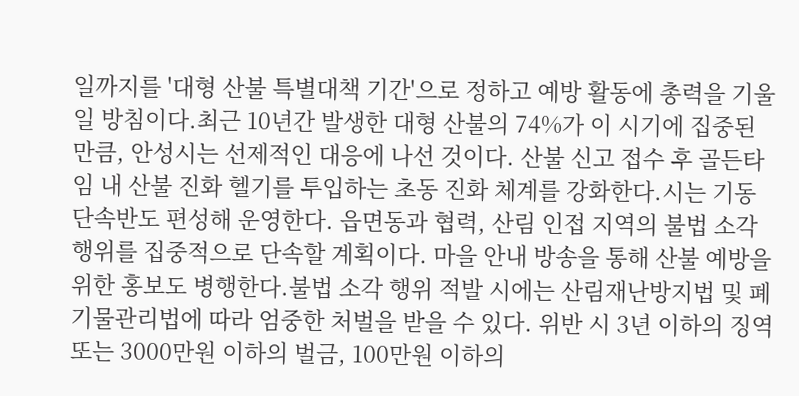일까지를 '대형 산불 특별대책 기간'으로 정하고 예방 활동에 총력을 기울일 방침이다.최근 10년간 발생한 대형 산불의 74%가 이 시기에 집중된 만큼, 안성시는 선제적인 대응에 나선 것이다. 산불 신고 접수 후 골든타임 내 산불 진화 헬기를 투입하는 초동 진화 체계를 강화한다.시는 기동 단속반도 편성해 운영한다. 읍면동과 협력, 산림 인접 지역의 불법 소각 행위를 집중적으로 단속할 계획이다. 마을 안내 방송을 통해 산불 예방을 위한 홍보도 병행한다.불법 소각 행위 적발 시에는 산림재난방지법 및 폐기물관리법에 따라 엄중한 처벌을 받을 수 있다. 위반 시 3년 이하의 징역 또는 3000만원 이하의 벌금, 100만원 이하의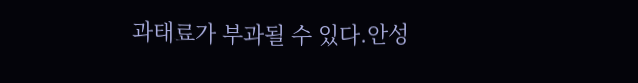과태료가 부과될 수 있다.안성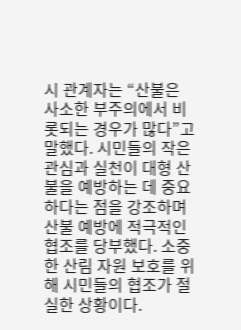시 관계자는 “산불은 사소한 부주의에서 비롯되는 경우가 많다”고 말했다. 시민들의 작은 관심과 실천이 대형 산불을 예방하는 데 중요하다는 점을 강조하며 산불 예방에 적극적인 협조를 당부했다. 소중한 산림 자원 보호를 위해 시민들의 협조가 절실한 상황이다.